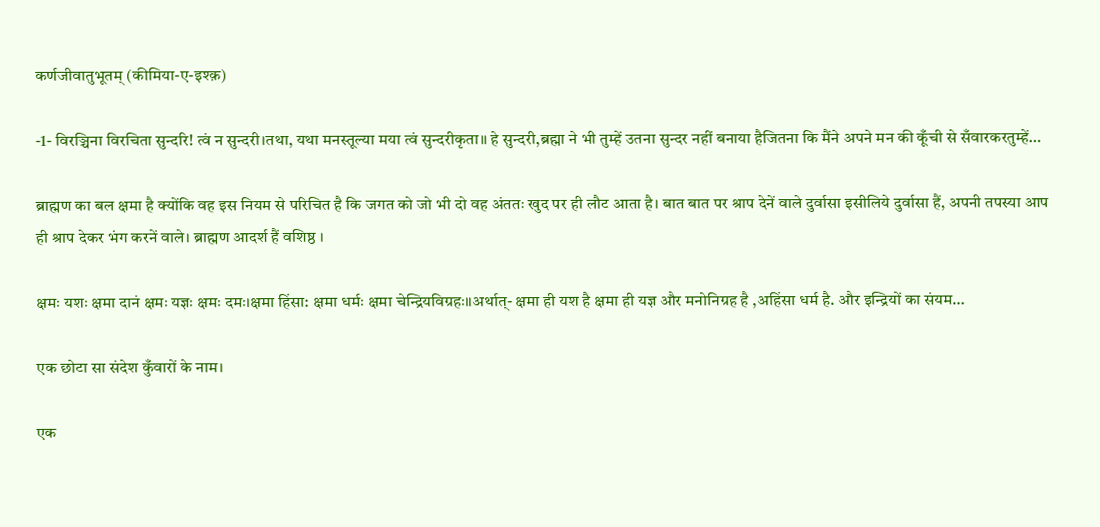कर्णजीवातुभूतम् (कीमिया-ए-इश्क़)

-1- विरञ्चिना विरचिता सुन्दरि! त्वं न सुन्दरी।तथा, यथा मनस्तूल्या मया त्वं सुन्दरीकृता॥ हे सुन्दरी,ब्रह्मा ने भी तुम्हें उतना सुन्दर नहीं बनाया हैजितना कि मैंने अपने मन की कूँची से सँवारकरतुम्हें…

ब्राह्मण का बल क्षमा है क्योंकि वह इस नियम से परिचित है कि जगत को जो भी दो वह अंततः खुद पर ही लौट आता है। बात बात पर श्राप देनें वाले दुर्वासा इसीलिये दुर्वासा हैं, अपनी तपस्या आप ही श्राप देकर भंग करनें वाले। ब्राह्मण आदर्श हैं वशिष्ठ ।

क्षमः यशः क्षमा दानं क्षमः यज्ञः क्षमः दमः।क्षमा हिंसा: क्षमा धर्मः क्षमा चेन्द्रियविग्रहः॥अर्थात्- क्षमा ही यश है क्षमा ही यज्ञ और मनोनिग्रह है ,अहिंसा धर्म है. और इन्द्रियों का संयम…

एक छोटा सा संदेश कुँवारों के नाम।

एक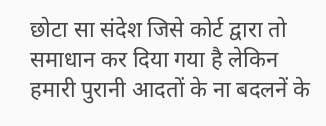छोटा सा संदेश जिसे कोर्ट द्वारा तो समाधान कर दिया गया है लेकिन हमारी पुरानी आदतों के ना बदलनें के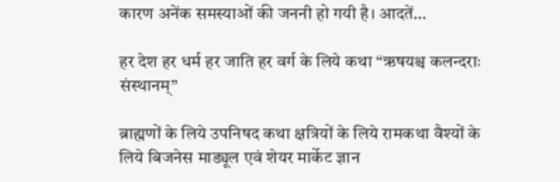कारण अनेंक समस्याओं की जननी हो गयी है। आदतें…

हर देश हर धर्म हर जाति हर वर्ग के लिये कथा “ऋषयश्च कलन्दराः संस्थानम्”

ब्राह्मणों के लिये उपनिषद कथा क्षत्रियों के लिये रामकथा वैश्यों के लिये बिजनेस माड्यूल एवं शेयर मार्केट ज्ञान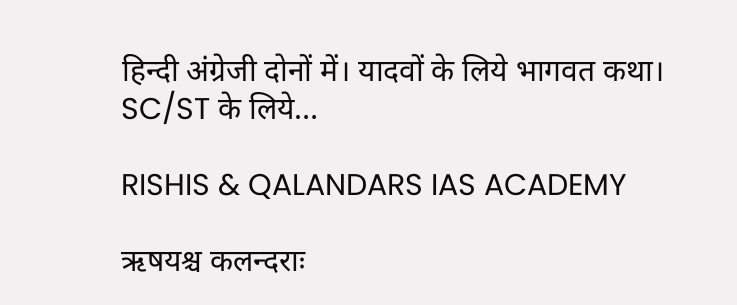हिन्दी अंग्रेजी दोनों में। यादवों के लिये भागवत कथा। SC/ST के लिये…

RISHIS & QALANDARS IAS ACADEMY

ऋषयश्च कलन्दराः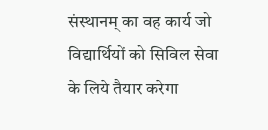संस्थानम् का वह कार्य जो विद्यार्थियों को सिविल सेवा के लिये तैयार करेगा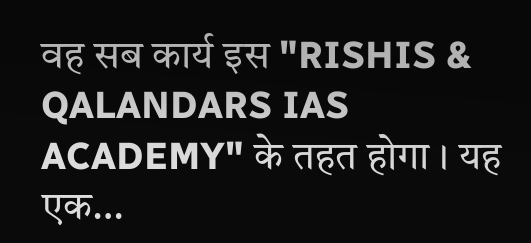वह सब कार्य इस "RISHIS & QALANDARS IAS ACADEMY" के तहत होगा । यह एक…